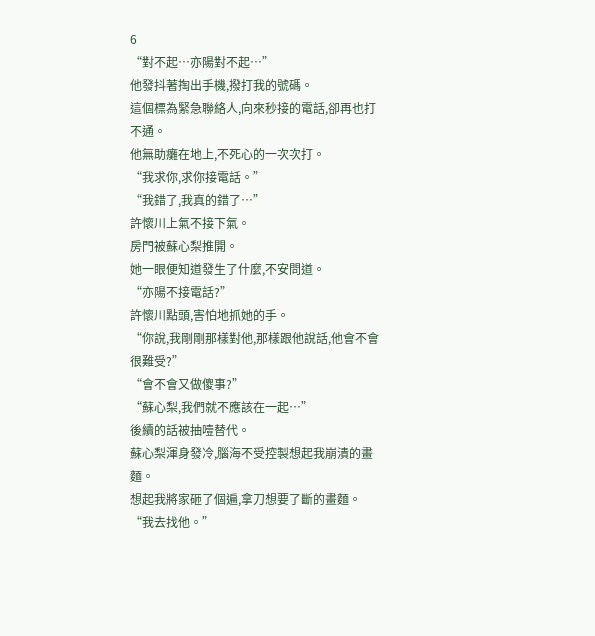6
“對不起…亦陽對不起…”
他發抖著掏出手機,撥打我的號碼。
這個標為緊急聯絡人,向來秒接的電話,卻再也打不通。
他無助癱在地上,不死心的一次次打。
“我求你,求你接電話。”
“我錯了,我真的錯了…”
許懷川上氣不接下氣。
房門被蘇心梨推開。
她一眼便知道發生了什麼,不安問道。
“亦陽不接電話?”
許懷川點頭,害怕地抓她的手。
“你說,我剛剛那樣對他,那樣跟他說話,他會不會很難受?”
“會不會又做傻事?”
“蘇心梨,我們就不應該在一起…”
後續的話被抽噎替代。
蘇心梨渾身發冷,腦海不受控製想起我崩潰的畫麵。
想起我將家砸了個遍,拿刀想要了斷的畫麵。
“我去找他。”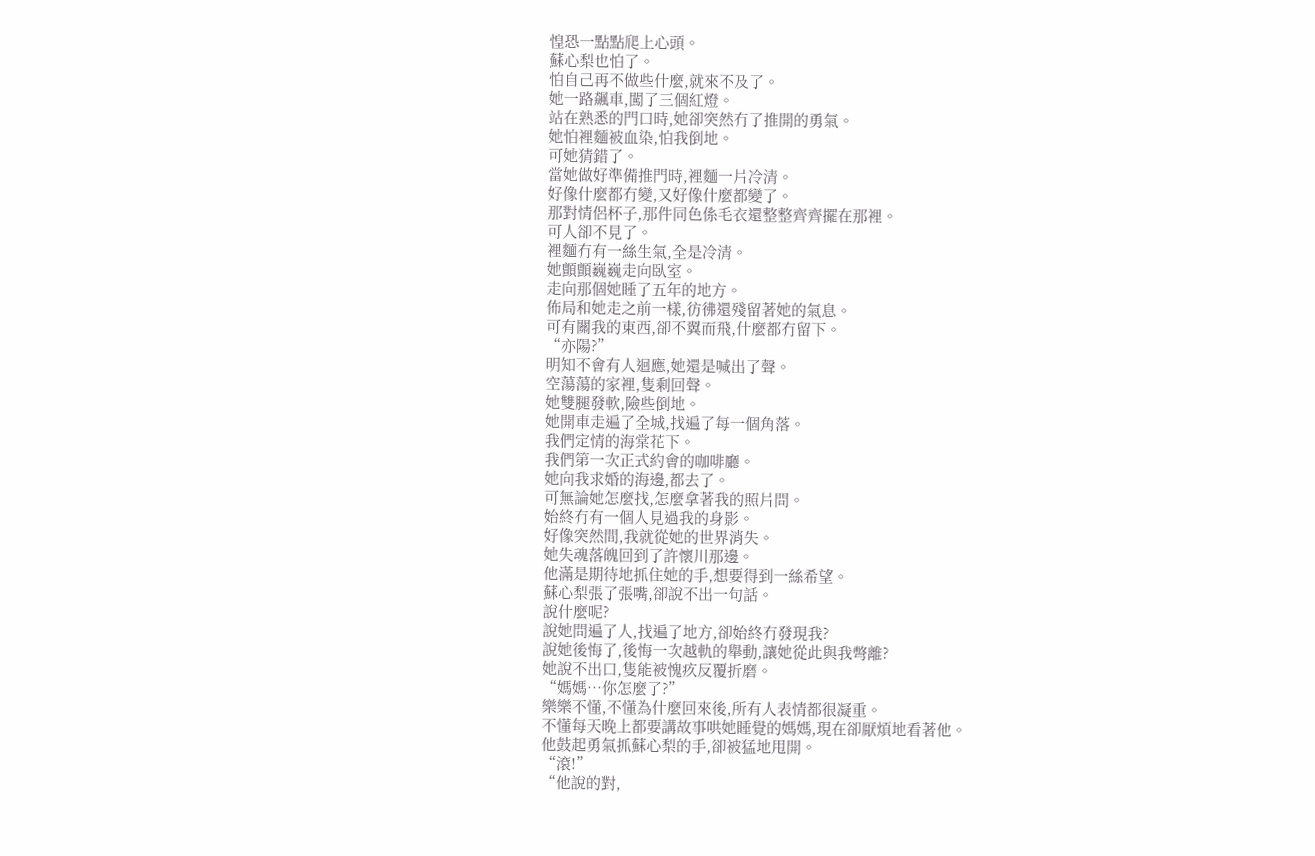惶恐一點點爬上心頭。
蘇心梨也怕了。
怕自己再不做些什麼,就來不及了。
她一路飆車,闖了三個紅燈。
站在熟悉的門口時,她卻突然冇了推開的勇氣。
她怕裡麵被血染,怕我倒地。
可她猜錯了。
當她做好準備推門時,裡麵一片冷清。
好像什麼都冇變,又好像什麼都變了。
那對情侶杯子,那件同色係毛衣還整整齊齊擺在那裡。
可人卻不見了。
裡麵冇有一絲生氣,全是冷清。
她顫顫巍巍走向臥室。
走向那個她睡了五年的地方。
佈局和她走之前一樣,彷彿還殘留著她的氣息。
可有關我的東西,卻不翼而飛,什麼都冇留下。
“亦陽?”
明知不會有人迴應,她還是喊出了聲。
空蕩蕩的家裡,隻剩回聲。
她雙腿發軟,險些倒地。
她開車走遍了全城,找遍了每一個角落。
我們定情的海棠花下。
我們第一次正式約會的咖啡廳。
她向我求婚的海邊,都去了。
可無論她怎麼找,怎麼拿著我的照片問。
始終冇有一個人見過我的身影。
好像突然間,我就從她的世界消失。
她失魂落魄回到了許懷川那邊。
他滿是期待地抓住她的手,想要得到一絲希望。
蘇心梨張了張嘴,卻說不出一句話。
說什麼呢?
說她問遍了人,找遍了地方,卻始終冇發現我?
說她後悔了,後悔一次越軌的舉動,讓她從此與我彆離?
她說不出口,隻能被愧疚反覆折磨。
“媽媽…你怎麼了?”
樂樂不懂,不懂為什麼回來後,所有人表情都很凝重。
不懂每天晚上都要講故事哄她睡覺的媽媽,現在卻厭煩地看著他。
他鼓起勇氣抓蘇心梨的手,卻被猛地甩開。
“滾!”
“他說的對,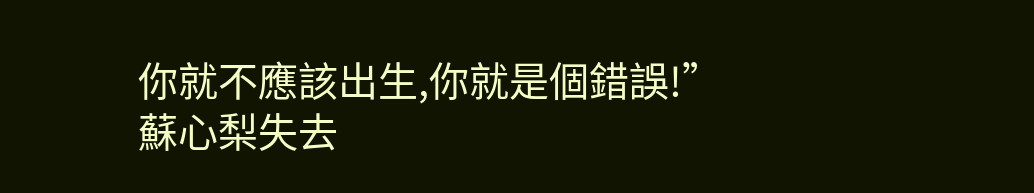你就不應該出生,你就是個錯誤!”
蘇心梨失去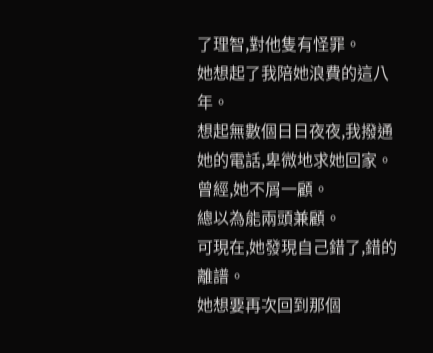了理智,對他隻有怪罪。
她想起了我陪她浪費的這八年。
想起無數個日日夜夜,我撥通她的電話,卑微地求她回家。
曾經,她不屑一顧。
總以為能兩頭兼顧。
可現在,她發現自己錯了,錯的離譜。
她想要再次回到那個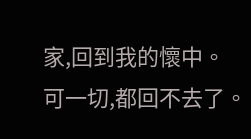家,回到我的懷中。
可一切,都回不去了。